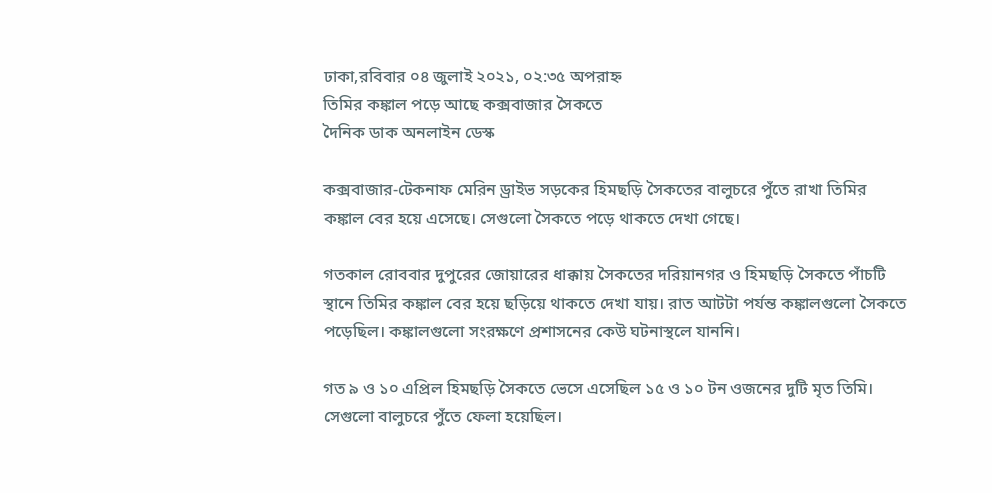ঢাকা,রবিবার ০৪ জুলাই ২০২১, ০২:৩৫ অপরাহ্ন
তিমির কঙ্কাল পড়ে আছে কক্সবাজার সৈকতে
দৈনিক ডাক অনলাইন ডেস্ক

কক্সবাজার-টেকনাফ মেরিন ড্রাইভ সড়কের হিমছড়ি সৈকতের বালুচরে পুঁতে রাখা তিমির কঙ্কাল বের হয়ে এসেছে। সেগুলো সৈকতে পড়ে থাকতে দেখা গেছে।

গতকাল রোববার দুপুরের জোয়ারের ধাক্কায় সৈকতের দরিয়ানগর ও হিমছড়ি সৈকতে পাঁচটি স্থানে তিমির কঙ্কাল বের হয়ে ছড়িয়ে থাকতে দেখা যায়। রাত আটটা পর্যন্ত কঙ্কালগুলো সৈকতে পড়েছিল। কঙ্কালগুলো সংরক্ষণে প্রশাসনের কেউ ঘটনাস্থলে যাননি।

গত ৯ ও ১০ এপ্রিল হিমছড়ি সৈকতে ভেসে এসেছিল ১৫ ও ১০ টন ওজনের দুটি মৃত তিমি। সেগুলো বালুচরে পুঁতে ফেলা হয়েছিল।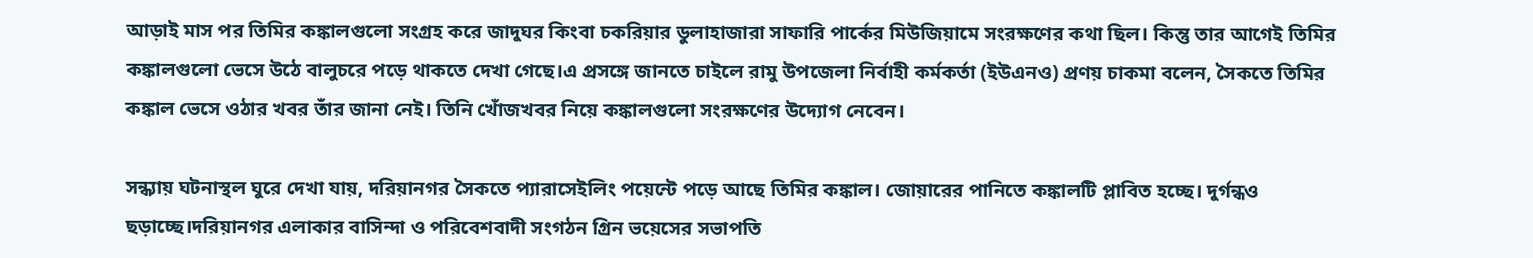আড়াই মাস পর তিমির কঙ্কালগুলো সংগ্রহ করে জাদুঘর কিংবা চকরিয়ার ডুলাহাজারা সাফারি পার্কের মিউজিয়ামে সংরক্ষণের কথা ছিল। কিন্তু তার আগেই তিমির কঙ্কালগুলো ভেসে উঠে বালুচরে পড়ে থাকতে দেখা গেছে।এ প্রসঙ্গে জানতে চাইলে রামু উপজেলা নির্বাহী কর্মকর্তা (ইউএনও) প্রণয় চাকমা বলেন, সৈকতে তিমির কঙ্কাল ভেসে ওঠার খবর তাঁর জানা নেই। তিনি খোঁজখবর নিয়ে কঙ্কালগুলো সংরক্ষণের উদ্যোগ নেবেন।

সন্ধ্যায় ঘটনাস্থল ঘুরে দেখা যায়, দরিয়ানগর সৈকতে প্যারাসেইলিং পয়েন্টে পড়ে আছে তিমির কঙ্কাল। জোয়ারের পানিতে কঙ্কালটি প্লাবিত হচ্ছে। দুর্গন্ধও ছড়াচ্ছে।দরিয়ানগর এলাকার বাসিন্দা ও পরিবেশবাদী সংগঠন গ্রিন ভয়েসের সভাপতি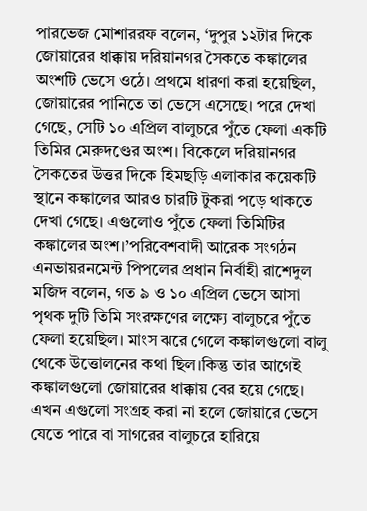পারভেজ মোশাররফ বলেন, ‘দুপুর ১২টার দিকে জোয়ারের ধাক্কায় দরিয়ানগর সৈকতে কঙ্কালের অংশটি ভেসে ওঠে। প্রথমে ধারণা করা হয়েছিল, জোয়ারের পানিতে তা ভেসে এসেছে। পরে দেখা গেছে, সেটি ১০ এপ্রিল বালুচরে পুঁতে ফেলা একটি তিমির মেরুদণ্ডের অংশ। বিকেলে দরিয়ানগর সৈকতের উত্তর দিকে হিমছড়ি এলাকার কয়েকটি স্থানে কঙ্কালের আরও চারটি টুকরা পড়ে থাকতে দেখা গেছে। এগুলোও পুঁতে ফেলা তিমিটির কঙ্কালের অংশ।’পরিবেশবাদী আরেক সংগঠন এনভায়রনমেন্ট পিপলের প্রধান নির্বাহী রাশেদুল মজিদ বলেন, গত ৯ ও ১০ এপ্রিল ভেসে আসা পৃথক দুটি তিমি সংরক্ষণের লক্ষ্যে বালুচরে পুঁতে ফেলা হয়েছিল। মাংস ঝরে গেলে কঙ্কালগুলো বালু থেকে উত্তোলনের কথা ছিল।কিন্তু তার আগেই কঙ্কালগুলো জোয়ারের ধাক্কায় বের হয়ে গেছে। এখন এগুলো সংগ্রহ করা না হলে জোয়ারে ভেসে যেতে পারে বা সাগরের বালুচরে হারিয়ে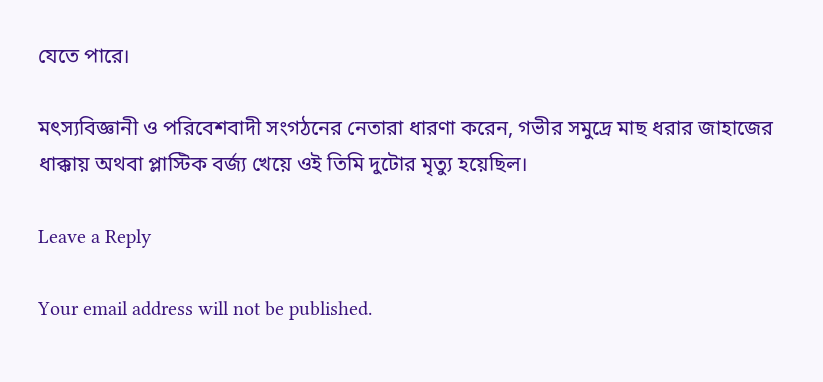যেতে পারে।

মৎস্যবিজ্ঞানী ও পরিবেশবাদী সংগঠনের নেতারা ধারণা করেন, গভীর সমুদ্রে মাছ ধরার জাহাজের ধাক্কায় অথবা প্লাস্টিক বর্জ্য খেয়ে ওই তিমি দুটোর মৃত্যু হয়েছিল।

Leave a Reply

Your email address will not be published.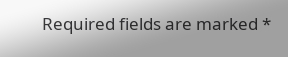Required fields are marked *